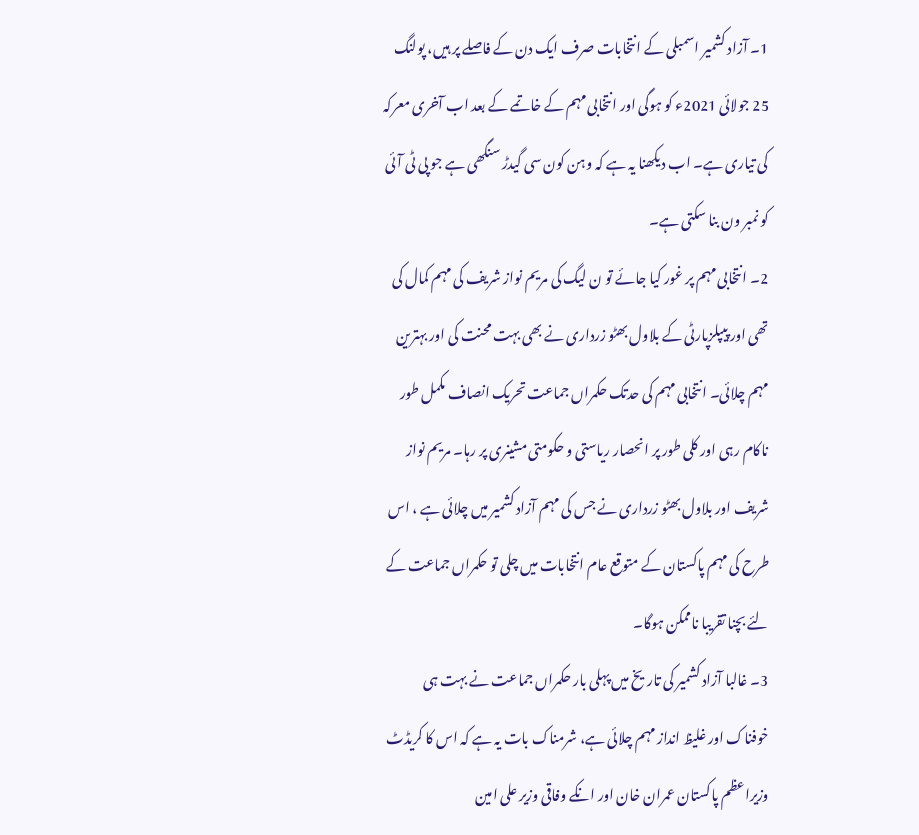1۔ آزاد کشمیر اسمبلی کے انتخابات صرف ایک دن کے فاصلے پر ہیں، پولنگ 25 جولائی 2021ء کو ہوگی اور انتخابی مہم کے خاتمے کے بعد اب آخری معرکہ کی تیاری ہے۔ اب دیکھنا یہ ہے کہ وہن کون سی گیدڑ سنگھی ہے جو پی ٹی آئی کو نمبر ون بنا سکتی ہے۔
2۔ انتخابی مہم پر غور کیا جائے تو ن لیگ کی مریم نواز شریف کی مہم کمال کی تھی اور پیپلزپارٹی کے بلاول بھٹو زرداری نے بھی بہت محنت کی اور بہترین مہم چلائی۔ انتخابی مہم کی حدتک حکمراں جماعت تحریک انصاف مکمل طور ناکام رہی اور کلی طور پر انحصار ریاستی و حکومتی مشینری پر رہا۔ مریم نواز شریف اور بلاول بھٹو زرداری نے جس کی مہم آزاد کشمیر میں چلائی ہے ، اس طرح کی مہم پاکستان کے متوقع عام انتخابات میں چلی تو حکمراں جماعت کے لئے بچنا تقریبا ناممکن ہوگا۔
3۔ غالبا آزاد کشمیر کی تاریخ میں پہلی بار حکمراں جماعت نے بہت ہی خوفناک اور غلیظ انداز مہم چلائی ہے، شرمناک بات یہ ہے کہ اس کا کریڈٹ وزیراعظم پاکستان عمران خان اور انکے وفاقی وزیر علی امین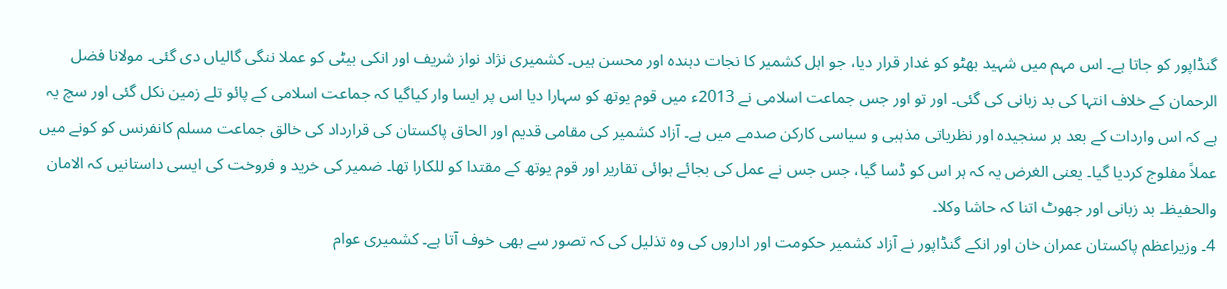گنڈاپور کو جاتا ہے۔ اس مہم میں شہید بھٹو کو غدار قرار دیا، جو اہل کشمیر کا نجات دہندہ اور محسن ہیں۔ کشمیری نژاد نواز شریف اور انکی بیٹی کو عملا ننگی گالیاں دی گئی۔ مولانا فضل الرحمان کے خلاف انتہا کی بد زبانی کی گئی۔ اور تو اور جس جماعت اسلامی نے 2013ء میں قوم یوتھ کو سہارا دیا اس پر ایسا وار کیاگیا کہ جماعت اسلامی کے پائو تلے زمین نکل گئی اور سچ یہ ہے کہ اس واردات کے بعد ہر سنجیدہ اور نظریاتی مذہبی و سیاسی کارکن صدمے میں ہے۔ آزاد کشمیر کی مقامی قدیم اور الحاق پاکستان کی قرارداد کی خالق جماعت مسلم کانفرنس کو کونے میں عملاً مفلوج کردیا گیا۔ یعنی الغرض یہ کہ ہر اس کو ڈسا گیا، جس جس نے عمل کی بجائے ہوائی تقاریر اور قوم یوتھ کے مقتدا کو للکارا تھا۔ ضمیر کی خرید و فروخت کی ایسی داستانیں کہ الامان والحفیظ۔ بد زبانی اور جھوٹ اتنا کہ حاشا وکلا۔
4۔ وزیراعظم پاکستان عمران خان اور انکے گنڈاپور نے آزاد کشمیر حکومت اور اداروں کی وہ تذلیل کی کہ تصور سے بھی خوف آتا ہے۔ کشمیری عوام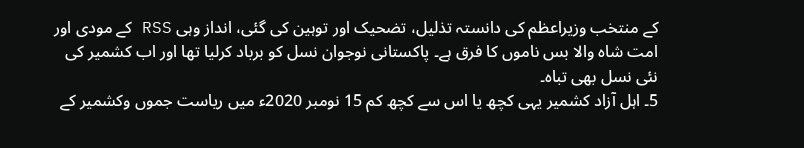کے منتخب وزیراعظم کی دانستہ تذلیل، تضحیک اور توہین کی گئی، انداز وہی RSS کے مودی اور امت شاہ والا بس ناموں کا فرق ہے۔ پاکستانی نوجوان نسل کو برباد کرلیا تھا اور اب کشمیر کی نئی نسل بھی تباہ۔
5۔ اہل آزاد کشمیر یہی کچھ یا اس سے کچھ کم 15 نومبر 2020ء میں ریاست جموں وکشمیر کے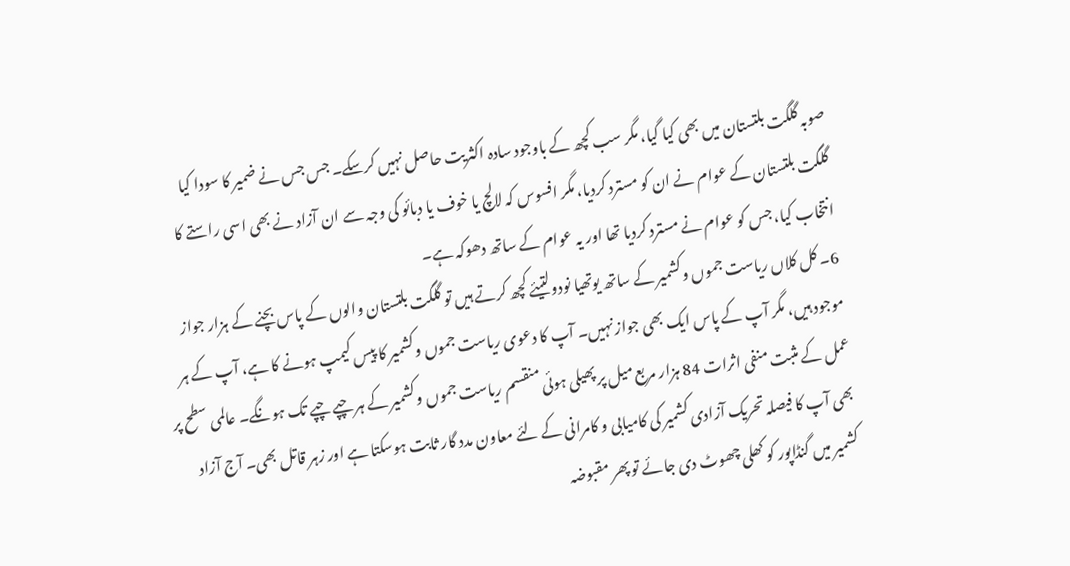صوبہ گلگت بلتستان میں بھی کیا گیا، مگر سب کچھ کے باوجود سادہ اکثریت حاصل نہیں کرسکے۔ جس جس نے ضمیر کا سودا کیا گلگت بلتستان کے عوام نے ان کو مسترد کردیا، مگر افسوس کہ لالچ یا خوف یا دبائو کی وجہ سے ان آزاد نے بھی اسی راستے کا انتخاب کیا، جس کو عوام نے مسترد کردیا تھا اور یہ عوام کے ساتھ دھوکہ ہے۔
6۔ کل کلاں ریاست جموں وکشمیر کے ساتھ یوتھیا نودولتیئے کچھ کرتے ہیں تو گلگت بلتستان والوں کے پاس بچنے کے ہزار جواز موجود ہیں، مگر آپ کے پاس ایک بھی جواز نہیں۔ آپ کا دعوی ریاست جموں وکشمیر کا پیس کیمپ ہونے کا ہے، آپ کے ہر عمل کے مثبت منفی اثرات 84 ہزار مربع میل پر پھیلی ہوئی منقسم ریاست جموں وکشمیر کے ہر چپے چپے تک ہونگے۔ عالمی سطح پر بھی آپ کا فیصلہ تحریک آزادی کشمیر کی کامیابی و کامرانی کے لئے معاون مدد گار ثابت ہوسکتا ہے اور زہر قاتل بھی۔ آج آزاد کشمیر میں گنڈاپور کو کھلی چھوٹ دی جائے تو پھر مقبوضہ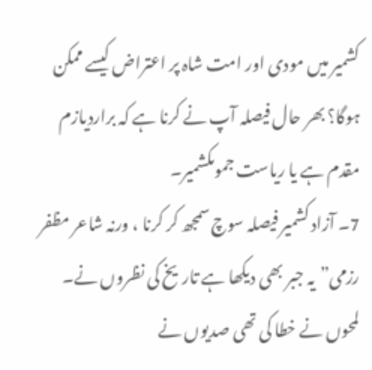کشمیر میں مودی اور امت شاہ پر اعتراض کیسے ممکن ہوگا؟ بھر حال فیصلہ آپ نے کرنا ہے کہ براردیازم مقدم ہے یا ریاست جموںکشمیر۔
7۔ آزاد کشمیر فیصلہ سوچ سمجھ کر کرنا ، ورنہ شاعر مظفر رزمی”یہ جبر بھی دیکھا ہے تاریخ کی نظروں نے۔ لمحوں نے خطا کی تھی صدیوں نے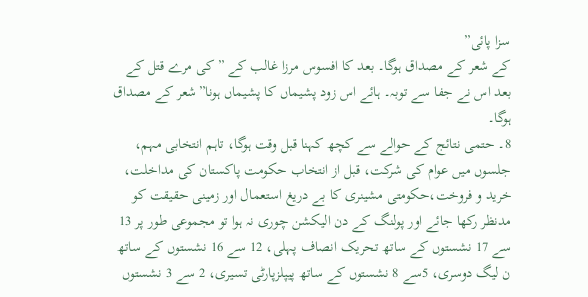سزا پائی”
کے شعر کے مصداق ہوگا۔ بعد کا افسوس مرزا غالب کے ” کی مرے قتل کے بعد اس نے جفا سے توبہ۔ ہائے اس زود پشیماں کا پشیماں ہونا”شعر کے مصداق ہوگا۔
8۔ حتمی نتائج کے حوالے سے کچھ کہنا قبل وقت ہوگا، تاہم انتخابی مہم، جلسوں میں عوام کی شرکت، قبل از انتخاب حکومت پاکستان کی مداخلت، خرید و فروخت،حکومتی مشینری کا بے دریغ استعمال اور زمینی حقیقت کو مدنظر رکھا جائے اور پولنگ کے دن الیکشن چوری نہ ہوا تو مجموعی طور پر 13 سے 17 نشستوں کے ساتھ تحریک انصاف پہلی، 12 سے 16 نشستوں کے ساتھ ن لیگ دوسری، 5سے 8 نشستوں کے ساتھ پیپلزپارٹی تسیری، 2 سے 3 نشستوں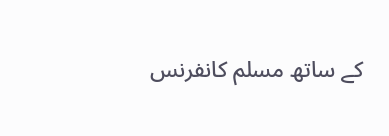کے ساتھ مسلم کانفرنس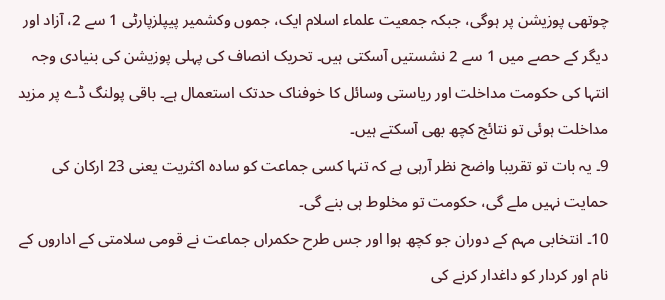چوتھی پوزیشن پر ہوگی، جبکہ جمعیت علماء اسلام ایک، جموں وکشمیر پیپلزپارٹی 1 سے 2، آزاد اور دیگر کے حصے میں 1 سے 2 نشستیں آسکتی ہیں۔ تحریک انصاف کی پہلی پوزیشن کی بنیادی وجہ انتہا کی حکومت مداخلت اور ریاستی وسائل کا خوفناک حدتک استعمال ہے۔ باقی پولنگ ڈے پر مزید مداخلت ہوئی تو نتائج کچھ بھی آسکتے ہیں۔
9۔ یہ بات تو تقریبا واضح نظر آرہی ہے کہ تنہا کسی جماعت کو سادہ اکثریت یعنی 23 ارکان کی حمایت نہیں ملے گی، حکومت تو مخلوط ہی بنے گی۔
10۔ انتخابی مہم کے دوران جو کچھ ہوا اور جس طرح حکمراں جماعت نے قومی سلامتی کے اداروں کے نام اور کردار کو داغدار کرنے کی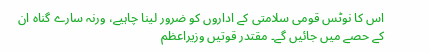اس کا نوٹس قومی سلامتی کے اداروں کو ضرور لینا چاہیے، ورنہ سارے گناہ ان کے حصے میں جائیں گے۔ مقتدر قوتیں وزیراعظم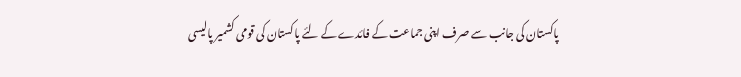پاکستان کی جانب سے صرف اپنی جماعت کے فائدے کے لئے پاکستان کی قومی کشمیر پالیسی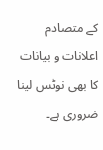کے متصادم اعلانات و بیانات کا بھی نوٹس لینا ضروری ہے۔